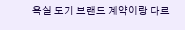욕실 도기 브랜드 계약이랑 다르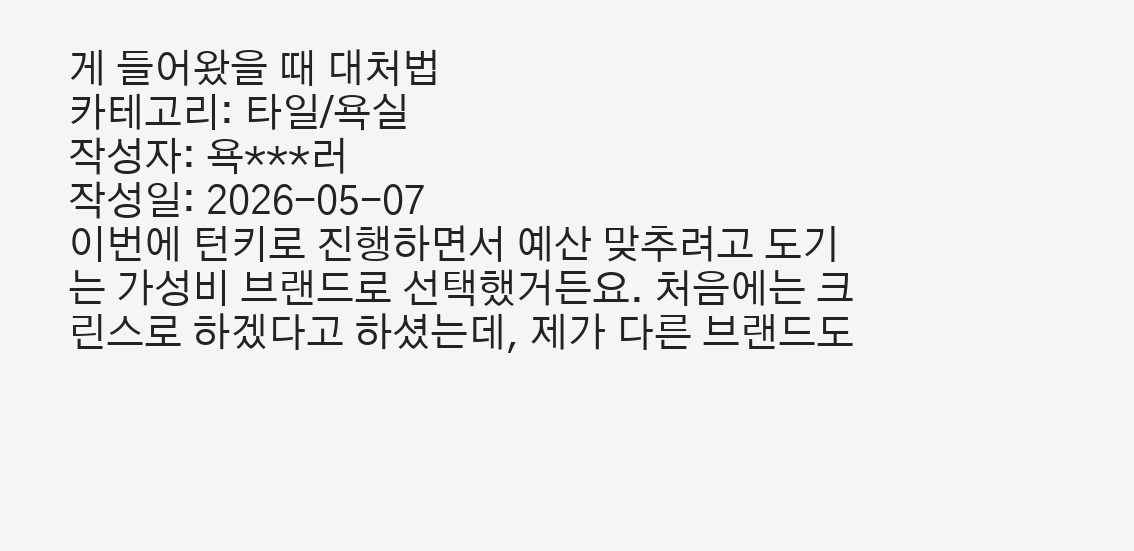게 들어왔을 때 대처법
카테고리: 타일/욕실
작성자: 욕***러
작성일: 2026-05-07
이번에 턴키로 진행하면서 예산 맞추려고 도기는 가성비 브랜드로 선택했거든요. 처음에는 크린스로 하겠다고 하셨는데, 제가 다른 브랜드도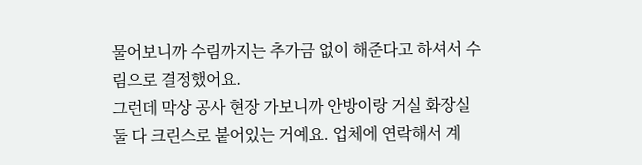물어보니까 수림까지는 추가금 없이 해준다고 하셔서 수림으로 결정했어요.
그런데 막상 공사 현장 가보니까 안방이랑 거실 화장실 둘 다 크린스로 붙어있는 거예요. 업체에 연락해서 계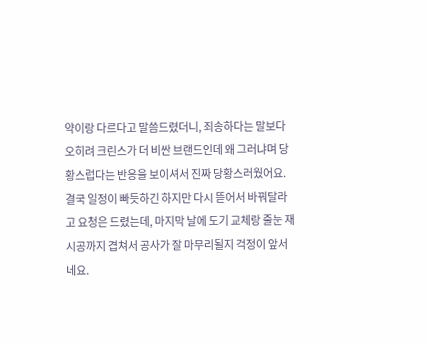약이랑 다르다고 말씀드렸더니, 죄송하다는 말보다 오히려 크린스가 더 비싼 브랜드인데 왜 그러냐며 당황스럽다는 반응을 보이셔서 진짜 당황스러웠어요.
결국 일정이 빠듯하긴 하지만 다시 뜯어서 바꿔달라고 요청은 드렸는데, 마지막 날에 도기 교체랑 줄눈 재시공까지 겹쳐서 공사가 잘 마무리될지 걱정이 앞서네요.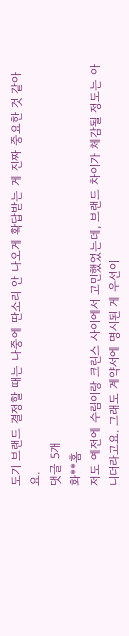도기 브랜드 결정할 때는 나중에 딴소리 안 나오게 확답받는 게 진짜 중요한 것 같아요.
댓글 5개
화**홈
저도 예전에 수림이랑 크린스 사이에서 고민했었는데, 브랜드 차이가 체감될 정도는 아니더라고요. 그래도 계약서에 명시된 게 우선이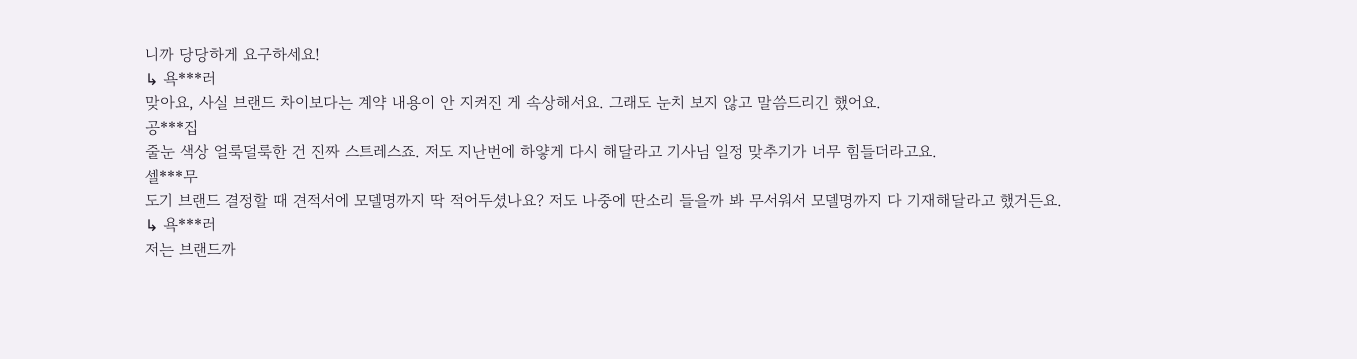니까 당당하게 요구하세요!
↳ 욕***러
맞아요, 사실 브랜드 차이보다는 계약 내용이 안 지켜진 게 속상해서요. 그래도 눈치 보지 않고 말씀드리긴 했어요.
공***집
줄눈 색상 얼룩덜룩한 건 진짜 스트레스죠. 저도 지난번에 하얗게 다시 해달라고 기사님 일정 맞추기가 너무 힘들더라고요.
셀***무
도기 브랜드 결정할 때 견적서에 모델명까지 딱 적어두셨나요? 저도 나중에 딴소리 들을까 봐 무서워서 모델명까지 다 기재해달라고 했거든요.
↳ 욕***러
저는 브랜드까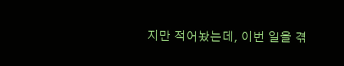지만 적어놨는데, 이번 일을 겪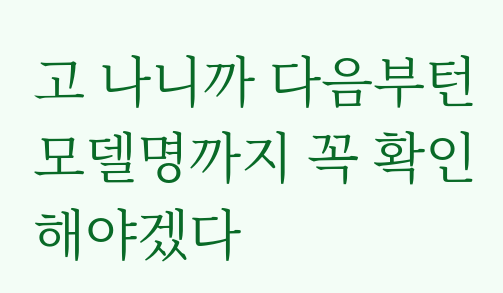고 나니까 다음부턴 모델명까지 꼭 확인해야겠다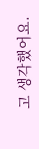고 생각했어요.